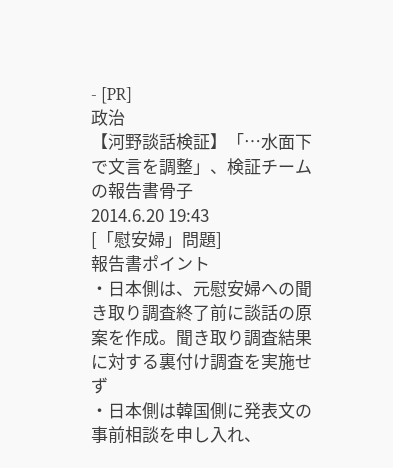- [PR]
政治
【河野談話検証】「…水面下で文言を調整」、検証チームの報告書骨子
2014.6.20 19:43
[「慰安婦」問題]
報告書ポイント
・日本側は、元慰安婦への聞き取り調査終了前に談話の原案を作成。聞き取り調査結果に対する裏付け調査を実施せず
・日本側は韓国側に発表文の事前相談を申し入れ、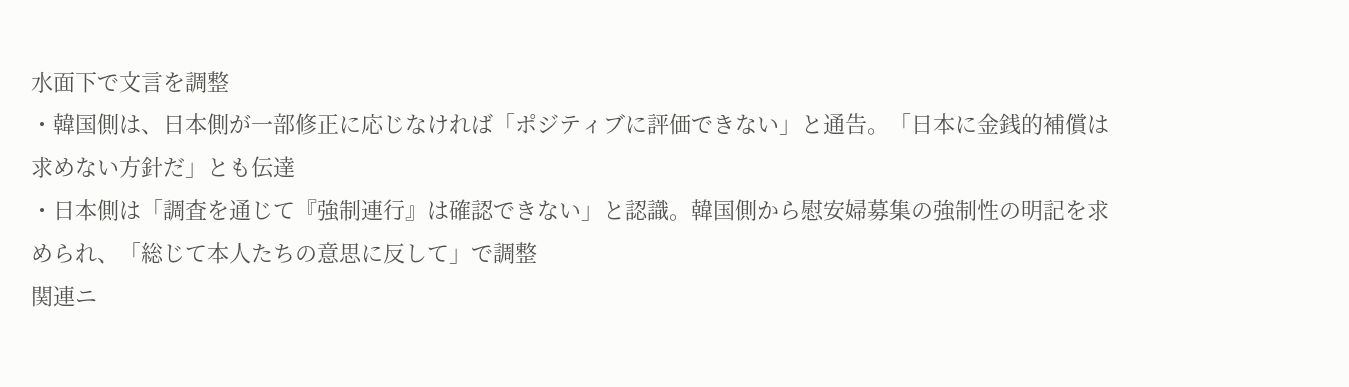水面下で文言を調整
・韓国側は、日本側が一部修正に応じなければ「ポジティブに評価できない」と通告。「日本に金銭的補償は求めない方針だ」とも伝達
・日本側は「調査を通じて『強制連行』は確認できない」と認識。韓国側から慰安婦募集の強制性の明記を求められ、「総じて本人たちの意思に反して」で調整
関連ニ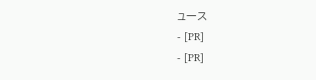ュース
- [PR]
- [PR]